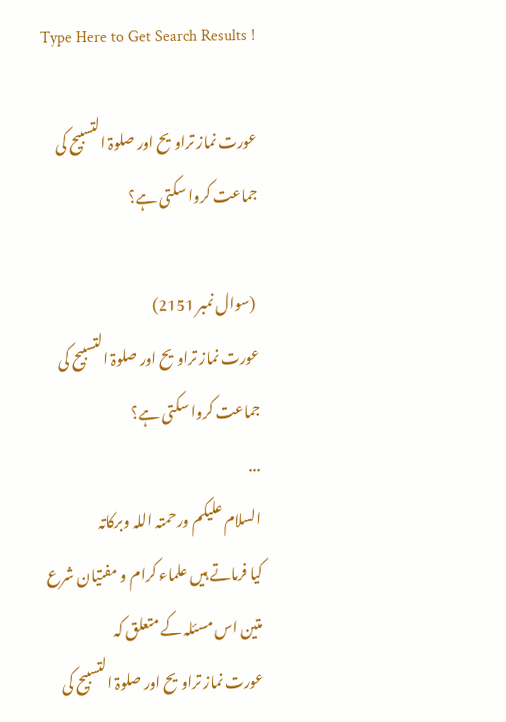Type Here to Get Search Results !

عورت نماز تراویح اور صلوۃ التسبیح کی جماعت کروا سکتی ہے؟

 (سوال نمبر 2151)
عورت نماز تراویح اور صلوۃ التسبیح کی جماعت کروا سکتی ہے؟
...
السلام علیکم ورحمتہ اللہ وبرکاتہ
کیا فرماتے ہیں علماء کرام و مفتیان شرع متین اس مسئلہ کے متعلق کہ
عورت نماز تراویح اور صلوۃ التسبیح کی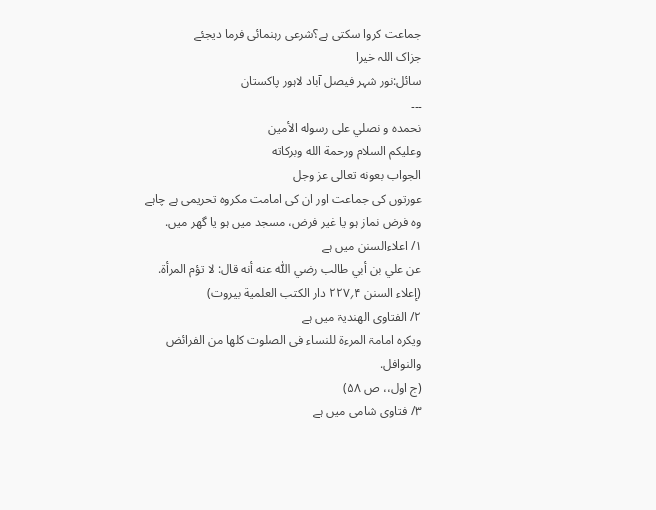جماعت کروا سکتی ہے؟شرعی رہنمائی فرما دیجئے
جزاک اللہ خیرا
سائل:نور شہر فیصل آباد لاہور پاکستان
۔۔۔
نحمده و نصلي على رسوله الأمين
وعليكم السلام ورحمة الله وبركاته
الجواب بعونه تعالى عز وجل
عورتوں کی جماعت اور ان کی امامت مکروہ تحریمی ہے چاہے وہ فرض نماز ہو یا غیر فرض، مسجد میں ہو یا گھر میں.
١/ اعلاءالسنن میں ہے
عن علي بن أبي طالب رضي اللّٰه عنه أنه قال: لا تؤم المرأة.
(إعلاء السنن ۴؍۲۲۷ دار الکتب العلمیة بیروت)
٢/ الفتاوی الھندیۃ میں ہے
ویکرہ امامۃ المرءۃ للنساء فی الصلوت کلھا من الفرائض والنوافل.
(ج اول،، ص ۵۸)
٣/ فتاوی شامی میں ہے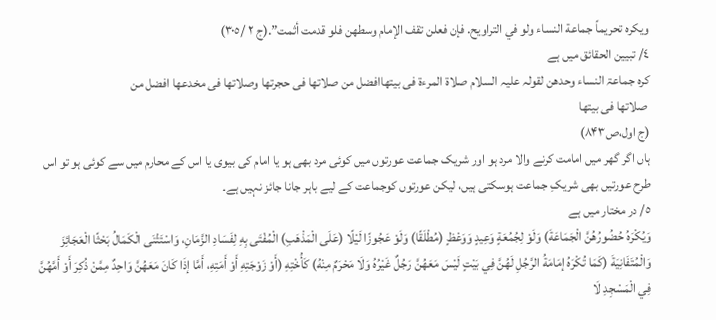ویکره تحریماً جماعة النساء ولو في التراویح. فإن فعلن تقف الإمام وسطهن فلو قدمت أثمت”.(ج ٢ /٣٠٥)
٤/ تبیین الحقائق میں ہے
کرہ جماعۃ النساء وحدھن لقولہ علیہ السلام صلاۃ المرءۃ فی بیتھاافضل من صلاتھا فی حجرتھا وصلاتھا فی مخدعھا افضل من
 صلاتھا فی بیتھا
(ج اول،ص۸۴۳)
ہاں اگر گھر میں امامت کرنے والا مرد ہو اور شریک جماعت عورتوں میں کوئی مرد بھی ہو یا امام کی بیوی یا اس کے محارم میں سے کوئی ہو تو اس طرح عورتیں بھی شریکِ جماعت ہوسکتی ہیں، لیکن عورتوں کوجماعت کے لیے باہر جانا جائز نہیں ہے۔
٥/ در مختار میں ہے
وَيُكْرَهُ حُضُورُهُنَّ الْجَمَاعَةَ) وَلَوْ لِجُمُعَةٍ وَعِيدٍ وَوَعْظٍ (مُطْلَقًا) وَلَوْ عَجُوزًا لَيْلًا (عَلَى الْمَذْهَبِ) الْمُفْتَى بِهِ لِفَسَادِ الزَّمَانِ، وَاسْتَثْنَى الْكَمَالُ بَحْثًا الْعَجَائِزَ وَالْمُتَفَانِيَةَ (كَمَا تُكْرَهُ إمَامَةُ الرَّجُلِ لَهُنَّ فِي بَيْتٍ لَيْسَ مَعَهُنَّ رَجُلٌ غَيْرُهُ وَلَا مَحْرَمٌ مِنْهُ) كَأُخْتِهِ (أَوْ زَوْجَتِهِ أَوْ أَمَتِهِ، أَمَّا إذَا كَانَ مَعَهُنَّ وَاحِدٌ مِمَّنْ ذُكِرَ أَوْ أَمَّهُنَّ فِي الْمَسْجِدِ لَا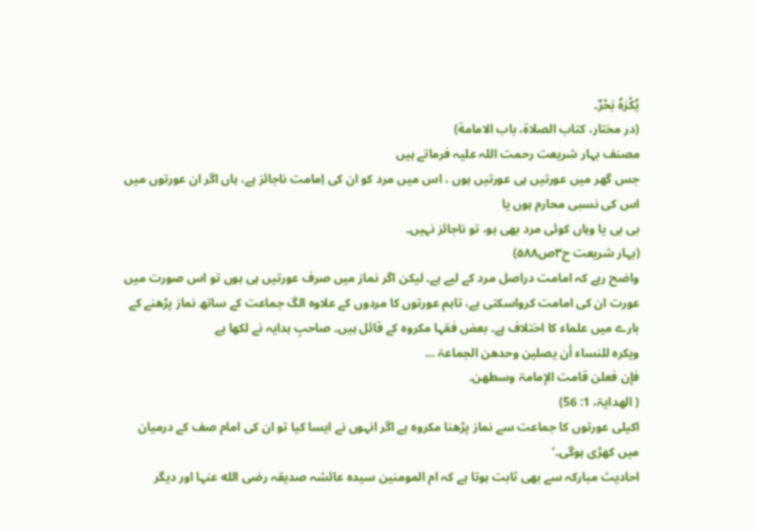يُكْرَهُ بَحْرٌ۔
(در مختار، کتاب الصلاة، باب الامامة)
مصنف بہار شریعت رحمت اللہ علیہ فرماتے ہیں
جس گھر میں عورتیں ہی عورتیں ہوں ، اس میں مرد کو ان کی اِمامت ناجائز ہے، ہاں اگر ان عورتوں میں اس کی نسبی محارم ہوں یا
بی بی یا وہاں کوئی مرد بھی ہو، تو ناجائز نہیں۔
(بہار شریعت ح٣ص۵٨٨)
واضح رہے کہ امامت دراصل مرد کے لیے ہے۔ لیکن اگر نماز میں صرف عورتیں ہی ہوں تو اس صورت میں عورت ان کی امامت کرواسکتی ہے، تاہم عورتوں کا مردوں کے علاوہ الگ جماعت کے ساتھ نماز پڑھنے کے بارے میں علماء کا اختلاف ہے۔ بعض فقہا مکروہ کے قائل ہیں۔ صاحبِ ہدایہ نے لکھا ہے
ویکره للنساء أن یصلین وحدھن الجماعۃ …
فإن فعلن قامت الإمامۃ وسطھن.
( الھدایۃ، 1: 56)
اکیلی عورتوں کا جماعت سے نماز پڑھنا مکروہ ہے اگر انہوں نے ایسا کیا تو ان کی امام صف کے درمیان میں کھڑی ہوگی۔‘
احادیث مبارکہ سے بھی ثابت ہوتا ہے کہ ام المومنین سیدہ عائشہ صدیقہ رضی الله عنہا اور دیگر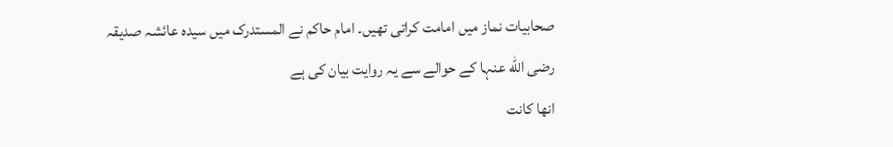صحابیات نماز میں امامت کراتی تھیں۔ امام حاکم نے المستدرک میں سیدہ عائشہ صدیقہ رضی الله عنہا کے حوالے سے یہ روایت بیان کی ہے
انها کانت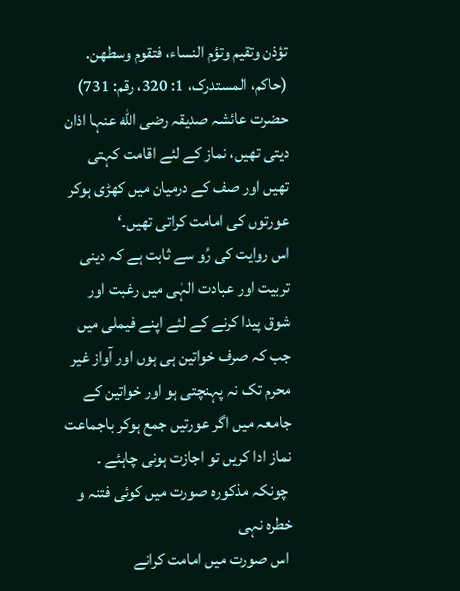تؤذن وتقیم وتؤم النساء، فتقوم وسطھن.
(حاکم، المستدرک، 1: 320، رقم: 731)
حضرت عائشہ صدیقہ رضی الله عنہا اذان دیتی تھیں، نماز کے لئے اقامت کہتی تھیں اور صف کے درمیان میں کھڑی ہوکر عورتوں کی امامت کراتی تھیں۔‘
اس روایت کی رُو سے ثابت ہے کہ دینی تربیت اور عبادت الہٰی میں رغبت اور شوق پیدا کرنے کے لئے اپنے فیملی میں جب کہ صرف خواتین ہی ہوں اور آواز غیر محرم تک نہ پہنچتی ہو اور خواتین کے جامعہ میں اگر عورتیں جمع ہوکر باجماعت نماز ادا کریں تو اجازت ہونی چاہئے ۔
 چونکہ مذکورہ صورت میں کوئی فتنہ و خطرہ نہی
 اس صورت میں امامت کرانے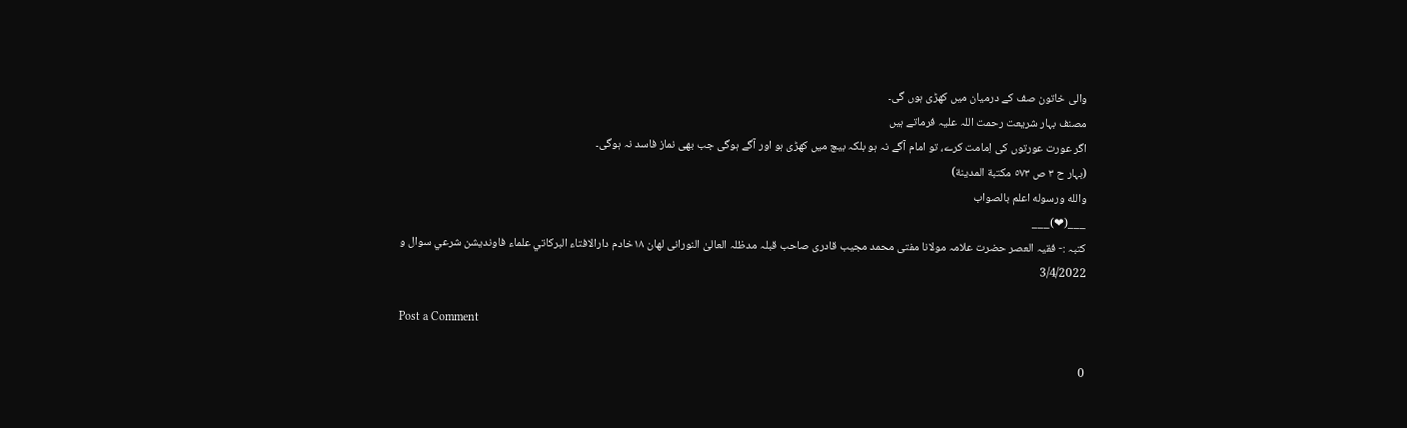والی خاتون صف کے درمیان میں کھڑی ہوں گی۔
مصنف بہار شریعت رحمت اللہ علیہ فرماتے ہیں
اگر عورت عورتوں کی اِمامت کرے، تو امام آگے نہ ہو بلکہ بیچ میں کھڑی ہو اور آگے ہوگی جب بھی نماز فاسد نہ ہوگی۔
(بہار ح ٣ ص ٥٧٣ مكتبة المدينة)
والله ورسوله اعلم بالصواب
___(❤)___
کتبہ :- فقیہ العصر حضرت علامہ مولانا مفتی محمد مجيب قادری صاحب قبلہ مدظلہ العالیٰ النورانی لهان ١٨خادم دارالافتاء البركاتي علماء فاونديشن شرعي سوال و
3/4/2022

Post a Comment

0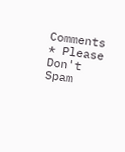Comments
* Please Don't Spam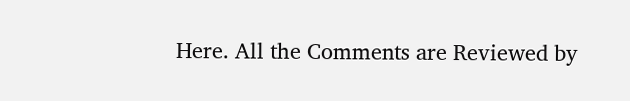Here. All the Comments are Reviewed by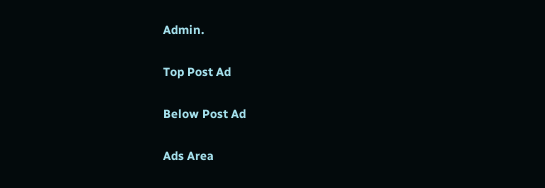Admin.

Top Post Ad

Below Post Ad

Ads Area